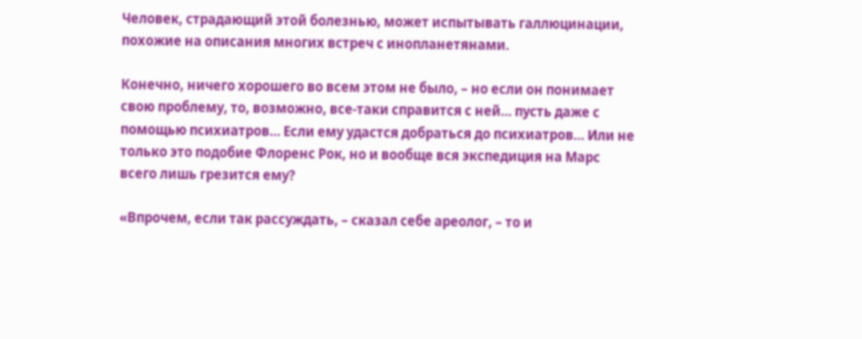Человек, страдающий этой болезнью, может испытывать галлюцинации, похожие на описания многих встреч с инопланетянами.

Конечно, ничего хорошего во всем этом не было, – но если он понимает свою проблему, то, возможно, все-таки справится с ней… пусть даже с помощью психиатров… Если ему удастся добраться до психиатров… Или не только это подобие Флоренс Рок, но и вообще вся экспедиция на Марс всего лишь грезится ему?

«Впрочем, если так рассуждать, – сказал себе ареолог, – то и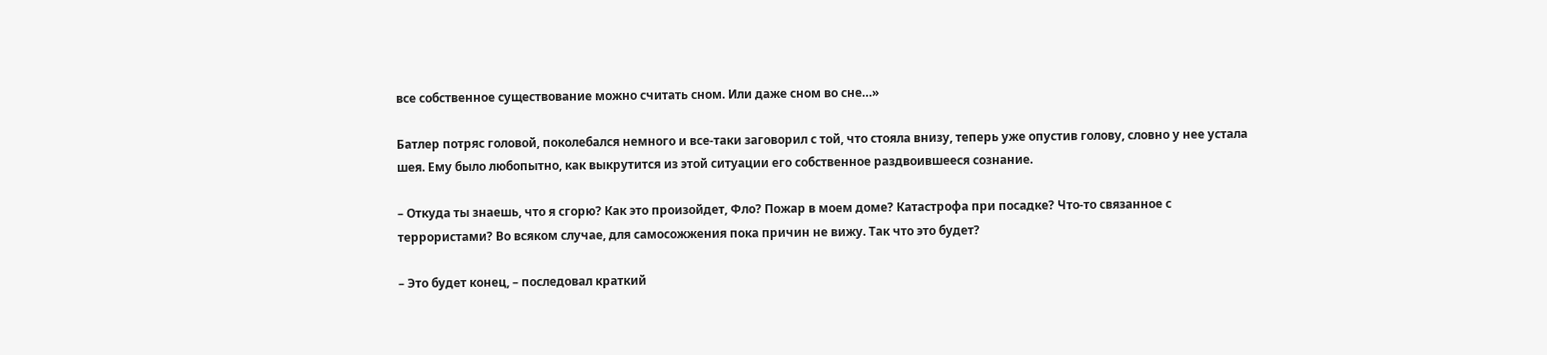все собственное существование можно считать сном. Или даже сном во сне…»

Батлер потряс головой, поколебался немного и все-таки заговорил с той, что стояла внизу, теперь уже опустив голову, словно у нее устала шея. Ему было любопытно, как выкрутится из этой ситуации его собственное раздвоившееся сознание.

– Откуда ты знаешь, что я сгорю? Как это произойдет, Фло? Пожар в моем доме? Катастрофа при посадке? Что-то связанное с террористами? Во всяком случае, для самосожжения пока причин не вижу. Так что это будет?

– Это будет конец, – последовал краткий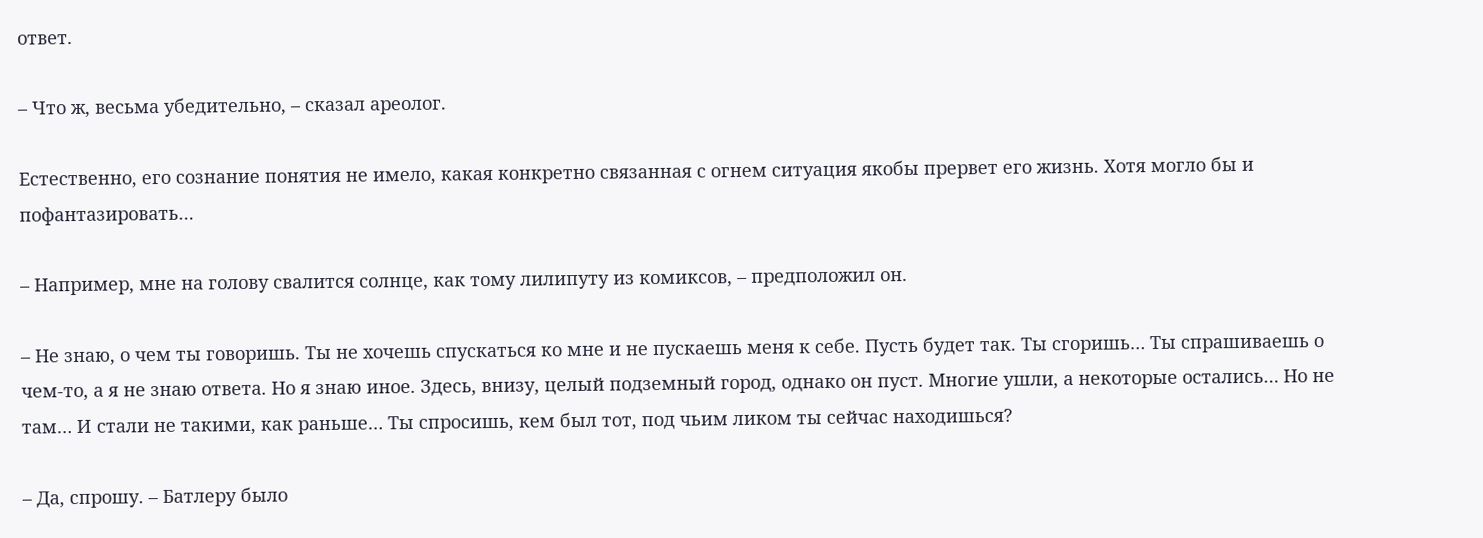ответ.

– Что ж, весьма убедительно, – сказал ареолог.

Естественно, его сознание понятия не имело, какая конкретно связанная с огнем ситуация якобы прервет его жизнь. Хотя могло бы и пофантазировать…

– Например, мне на голову свалится солнце, как тому лилипуту из комиксов, – предположил он.

– Не знаю, о чем ты говоришь. Ты не хочешь спускаться ко мне и не пускаешь меня к себе. Пусть будет так. Ты сгоришь… Ты спрашиваешь о чем-то, а я не знаю ответа. Но я знаю иное. Здесь, внизу, целый подземный город, однако он пуст. Многие ушли, а некоторые остались… Но не там… И стали не такими, как раньше… Ты спросишь, кем был тот, под чьим ликом ты сейчас находишься?

– Да, спрошу. – Батлеру было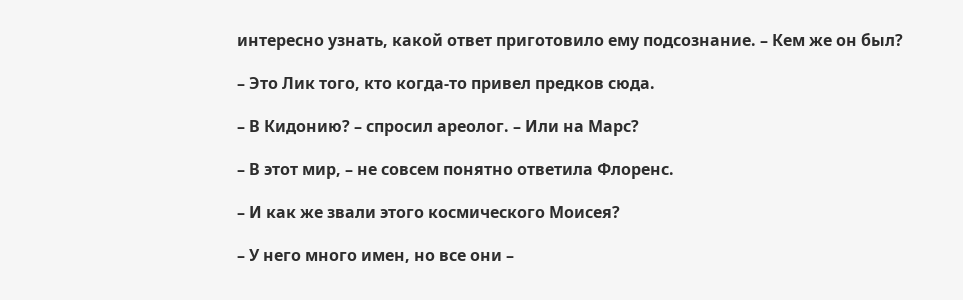интересно узнать, какой ответ приготовило ему подсознание. – Кем же он был?

– Это Лик того, кто когда-то привел предков сюда.

– В Кидонию? – спросил ареолог. – Или на Марс?

– В этот мир, – не совсем понятно ответила Флоренс.

– И как же звали этого космического Моисея?

– У него много имен, но все они –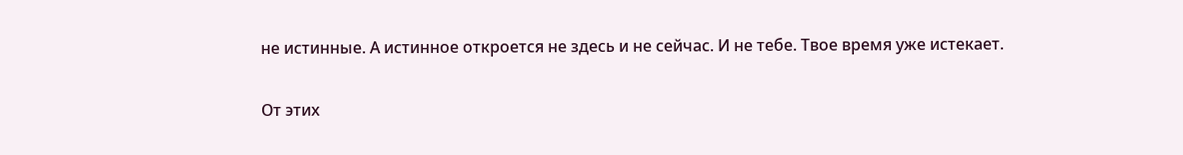не истинные. А истинное откроется не здесь и не сейчас. И не тебе. Твое время уже истекает.

От этих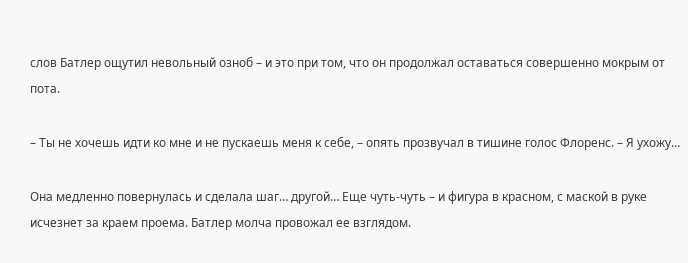слов Батлер ощутил невольный озноб – и это при том, что он продолжал оставаться совершенно мокрым от пота.

– Ты не хочешь идти ко мне и не пускаешь меня к себе, – опять прозвучал в тишине голос Флоренс. – Я ухожу…

Она медленно повернулась и сделала шаг… другой… Еще чуть-чуть – и фигура в красном, с маской в руке исчезнет за краем проема. Батлер молча провожал ее взглядом.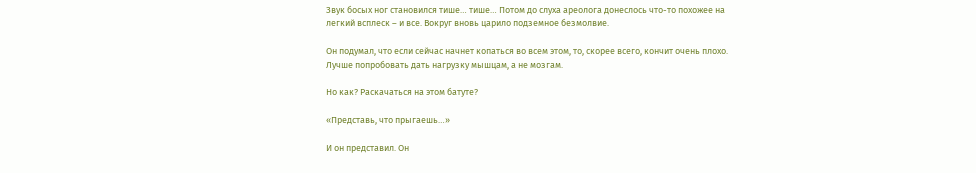Звук босых ног становился тише… тише… Потом до слуха ареолога донеслось что-то похожее на легкий всплеск – и все. Вокруг вновь царило подземное безмолвие.

Он подумал, что если сейчас начнет копаться во всем этом, то, скорее всего, кончит очень плохо. Лучше попробовать дать нагрузку мышцам, а не мозгам.

Но как? Раскачаться на этом батуте?

«Представь, что прыгаешь…»

И он представил. Он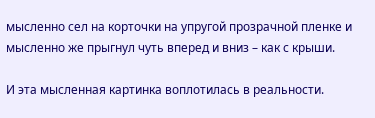мысленно сел на корточки на упругой прозрачной пленке и мысленно же прыгнул чуть вперед и вниз – как с крыши.

И эта мысленная картинка воплотилась в реальности.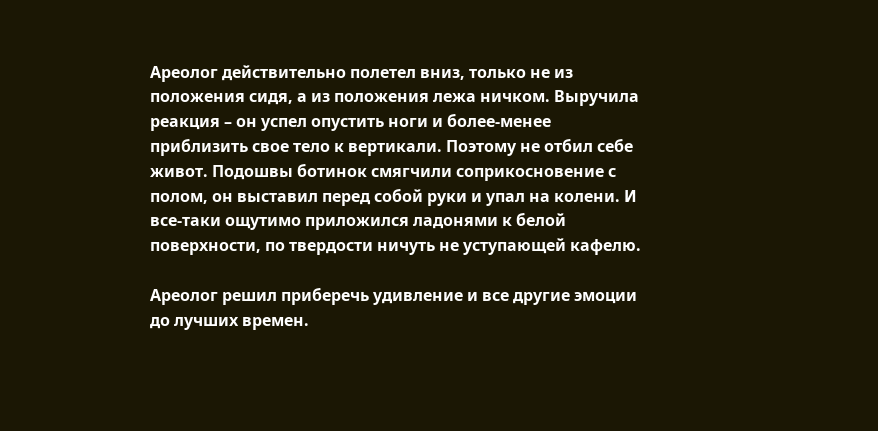Ареолог действительно полетел вниз, только не из положения сидя, а из положения лежа ничком. Выручила реакция – он успел опустить ноги и более-менее приблизить свое тело к вертикали. Поэтому не отбил себе живот. Подошвы ботинок смягчили соприкосновение с полом, он выставил перед собой руки и упал на колени. И все-таки ощутимо приложился ладонями к белой поверхности, по твердости ничуть не уступающей кафелю.

Ареолог решил приберечь удивление и все другие эмоции до лучших времен.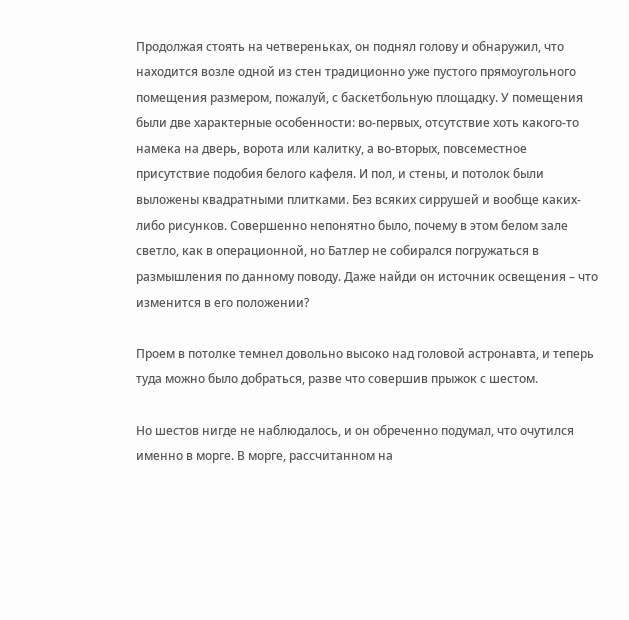Продолжая стоять на четвереньках, он поднял голову и обнаружил, что находится возле одной из стен традиционно уже пустого прямоугольного помещения размером, пожалуй, с баскетбольную площадку. У помещения были две характерные особенности: во-первых, отсутствие хоть какого-то намека на дверь, ворота или калитку, а во-вторых, повсеместное присутствие подобия белого кафеля. И пол, и стены, и потолок были выложены квадратными плитками. Без всяких сиррушей и вообще каких-либо рисунков. Совершенно непонятно было, почему в этом белом зале светло, как в операционной, но Батлер не собирался погружаться в размышления по данному поводу. Даже найди он источник освещения – что изменится в его положении?

Проем в потолке темнел довольно высоко над головой астронавта, и теперь туда можно было добраться, разве что совершив прыжок с шестом.

Но шестов нигде не наблюдалось, и он обреченно подумал, что очутился именно в морге. В морге, рассчитанном на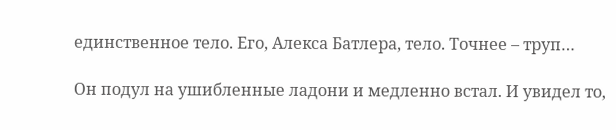единственное тело. Его, Алекса Батлера, тело. Точнее – труп…

Он подул на ушибленные ладони и медленно встал. И увидел то,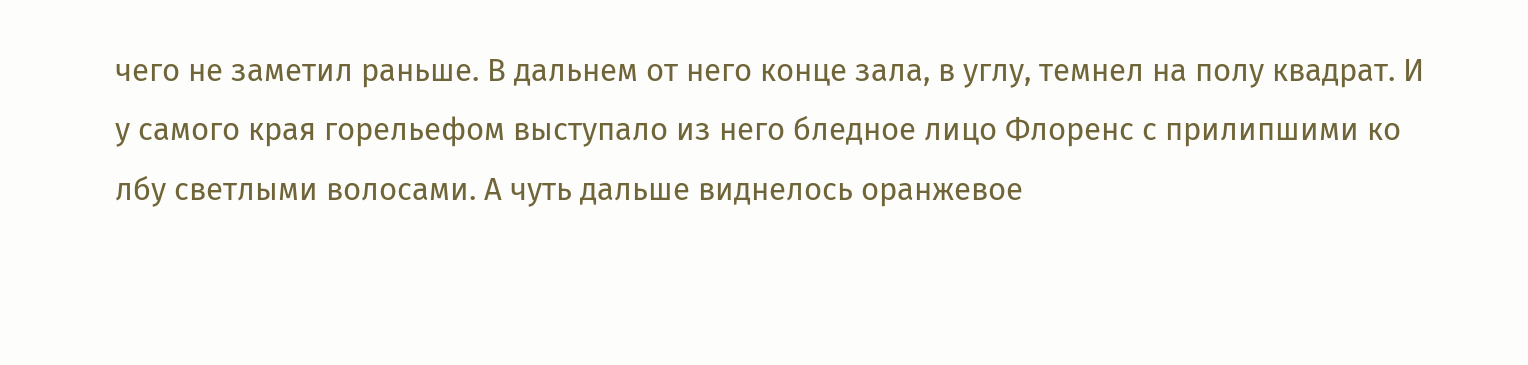чего не заметил раньше. В дальнем от него конце зала, в углу, темнел на полу квадрат. И у самого края горельефом выступало из него бледное лицо Флоренс с прилипшими ко лбу светлыми волосами. А чуть дальше виднелось оранжевое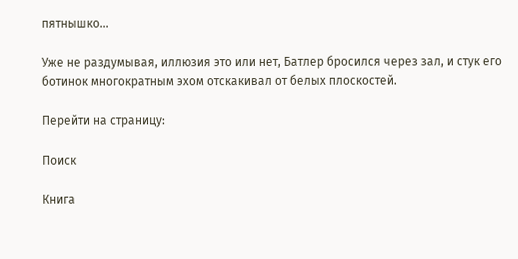пятнышко…

Уже не раздумывая, иллюзия это или нет, Батлер бросился через зал, и стук его ботинок многократным эхом отскакивал от белых плоскостей.

Перейти на страницу:

Поиск

Книга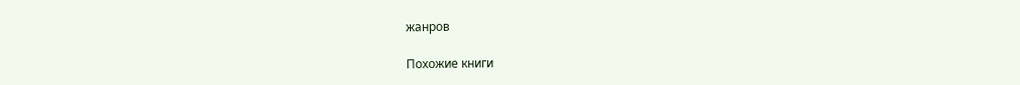жанров

Похожие книги